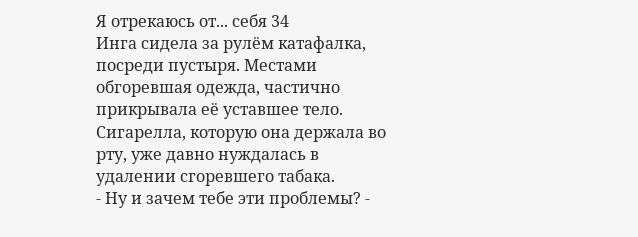Я отрекаюсь от... себя 34
Инга сидела за рулём катафалка, посреди пустыря. Местами обгоревшая одежда, частично прикрывала её уставшее тело. Сигарелла, которую она держала во рту, уже давно нуждалась в удалении сгоревшего табака.
- Ну и зачем тебе эти проблемы? -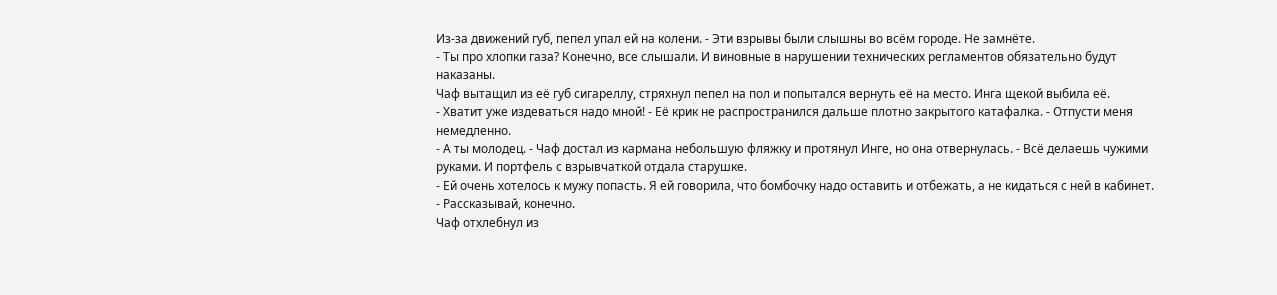Из-за движений губ, пепел упал ей на колени. - Эти взрывы были слышны во всём городе. Не замнёте.
- Ты про хлопки газа? Конечно, все слышали. И виновные в нарушении технических регламентов обязательно будут наказаны.
Чаф вытащил из её губ сигареллу, стряхнул пепел на пол и попытался вернуть её на место. Инга щекой выбила её.
- Хватит уже издеваться надо мной! - Её крик не распространился дальше плотно закрытого катафалка. - Отпусти меня немедленно.
- А ты молодец. - Чаф достал из кармана небольшую фляжку и протянул Инге, но она отвернулась. - Всё делаешь чужими руками. И портфель с взрывчаткой отдала старушке.
- Ей очень хотелось к мужу попасть. Я ей говорила, что бомбочку надо оставить и отбежать, а не кидаться с ней в кабинет.
- Рассказывай, конечно.
Чаф отхлебнул из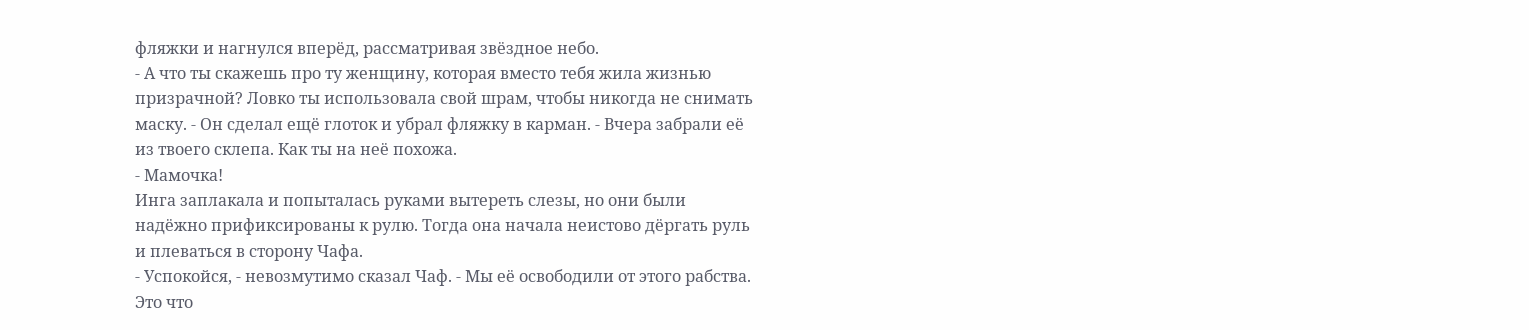фляжки и нагнулся вперёд, рассматривая звёздное небо.
- А что ты скажешь про ту женщину, которая вместо тебя жила жизнью призрачной? Ловко ты использовала свой шрам, чтобы никогда не снимать маску. - Он сделал ещё глоток и убрал фляжку в карман. - Вчера забрали её из твоего склепа. Как ты на неё похожа.
- Мамочка!
Инга заплакала и попыталась руками вытереть слезы, но они были надёжно прификсированы к рулю. Тогда она начала неистово дёргать руль и плеваться в сторону Чафа.
- Успокойся, - невозмутимо сказал Чаф. - Мы её освободили от этого рабства. Это что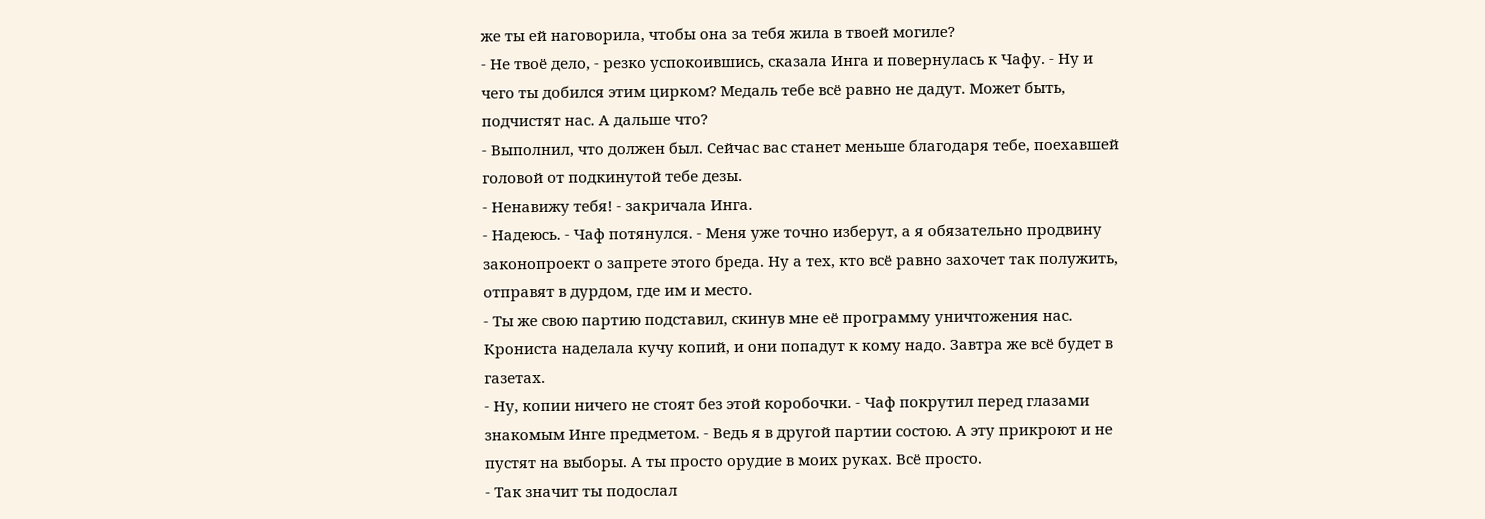же ты ей наговорила, чтобы она за тебя жила в твоей могиле?
- Не твоё дело, - резко успокоившись, сказала Инга и повернулась к Чафу. - Ну и чего ты добился этим цирком? Медаль тебе всё равно не дадут. Может быть, подчистят нас. А дальше что?
- Выполнил, что должен был. Сейчас вас станет меньше благодаря тебе, поехавшей головой от подкинутой тебе дезы.
- Ненавижу тебя! - закричала Инга.
- Надеюсь. - Чаф потянулся. - Меня уже точно изберут, а я обязательно продвину законопроект о запрете этого бреда. Ну а тех, кто всё равно захочет так полужить, отправят в дурдом, где им и место.
- Ты же свою партию подставил, скинув мне её программу уничтожения нас. Крониста наделала кучу копий, и они попадут к кому надо. Завтра же всё будет в газетах.
- Ну, копии ничего не стоят без этой коробочки. - Чаф покрутил перед глазами знакомым Инге предметом. - Ведь я в другой партии состою. А эту прикроют и не пустят на выборы. А ты просто орудие в моих руках. Всё просто.
- Так значит ты подослал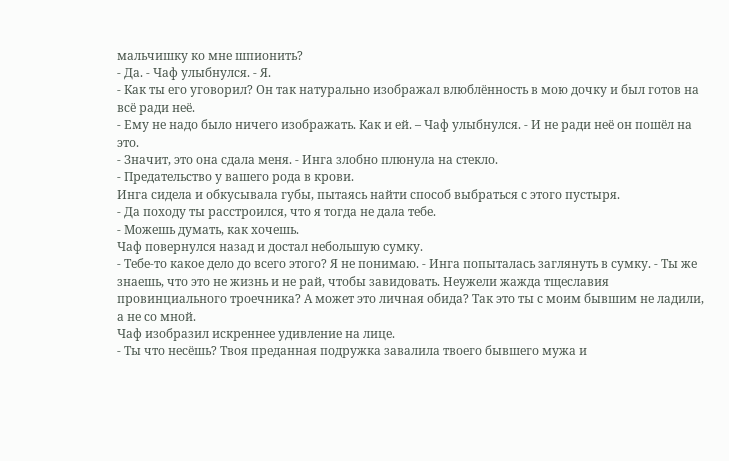мальчишку ко мне шпионить?
- Да. - Чаф улыбнулся. - Я.
- Как ты его уговорил? Он так натурально изображал влюблённость в мою дочку и был готов на всё ради неё.
- Ему не надо было ничего изображать. Как и ей. – Чаф улыбнулся. - И не ради неё он пошёл на это.
- Значит, это она сдала меня. - Инга злобно плюнула на стекло.
- Предательство у вашего рода в крови.
Инга сидела и обкусывала губы, пытаясь найти способ выбраться с этого пустыря.
- Да походу ты расстроился, что я тогда не дала тебе.
- Можешь думать, как хочешь.
Чаф повернулся назад и достал небольшую сумку.
- Тебе-то какое дело до всего этого? Я не понимаю. - Инга попыталась заглянуть в сумку. - Ты же знаешь, что это не жизнь и не рай, чтобы завидовать. Неужели жажда тщеславия провинциального троечника? А может это личная обида? Так это ты с моим бывшим не ладили, а не со мной.
Чаф изобразил искреннее удивление на лице.
- Ты что несёшь? Твоя преданная подружка завалила твоего бывшего мужа и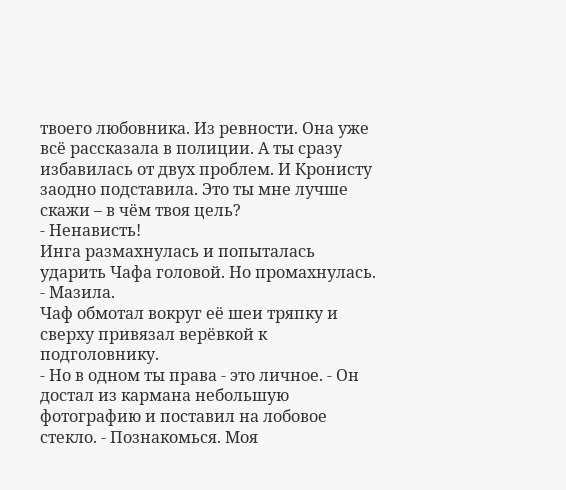твоего любовника. Из ревности. Она уже всё рассказала в полиции. А ты сразу избавилась от двух проблем. И Кронисту заодно подставила. Это ты мне лучше скажи – в чём твоя цель?
- Ненависть!
Инга размахнулась и попыталась ударить Чафа головой. Но промахнулась.
- Мазила.
Чаф обмотал вокруг её шеи тряпку и сверху привязал верёвкой к подголовнику.
- Но в одном ты права - это личное. - Он достал из кармана небольшую фотографию и поставил на лобовое стекло. - Познакомься. Моя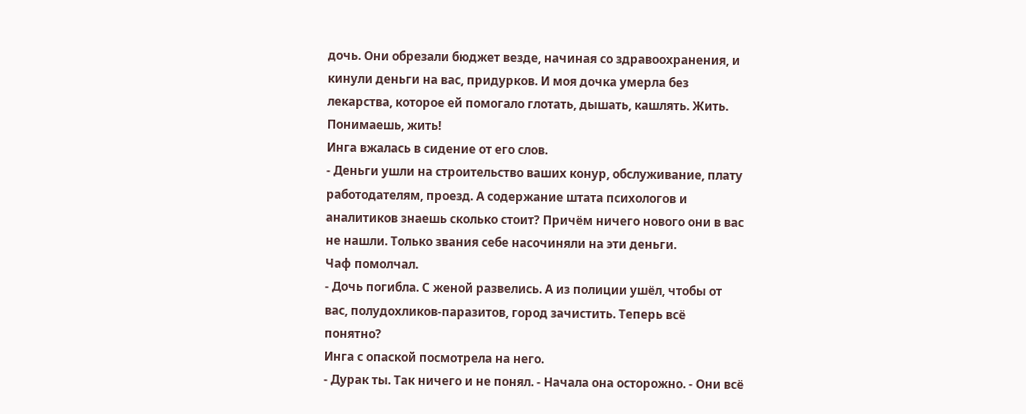дочь. Они обрезали бюджет везде, начиная со здравоохранения, и кинули деньги на вас, придурков. И моя дочка умерла без лекарства, которое ей помогало глотать, дышать, кашлять. Жить. Понимаешь, жить!
Инга вжалась в сидение от его слов.
- Деньги ушли на строительство ваших конур, обслуживание, плату работодателям, проезд. А содержание штата психологов и аналитиков знаешь сколько стоит? Причём ничего нового они в вас не нашли. Только звания себе насочиняли на эти деньги.
Чаф помолчал.
- Дочь погибла. С женой развелись. А из полиции ушёл, чтобы от вас, полудохликов-паразитов, город зачистить. Теперь всё понятно?
Инга с опаской посмотрела на него.
- Дурак ты. Так ничего и не понял. - Начала она осторожно. - Они всё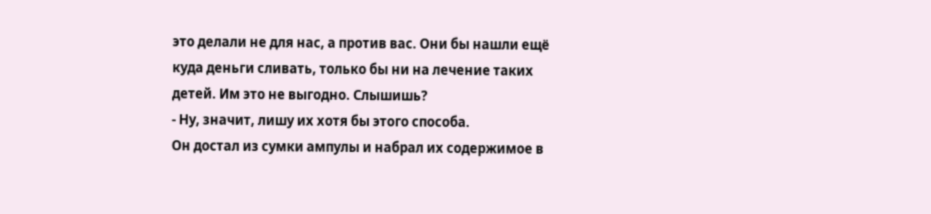это делали не для нас, а против вас. Они бы нашли ещё куда деньги сливать, только бы ни на лечение таких детей. Им это не выгодно. Слышишь?
- Ну, значит, лишу их хотя бы этого способа.
Он достал из сумки ампулы и набрал их содержимое в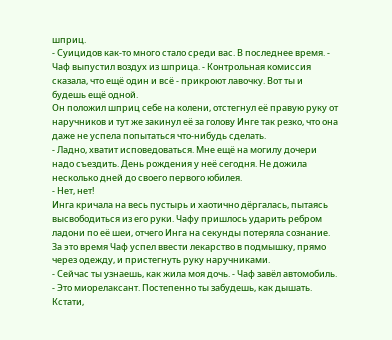шприц.
- Суицидов как-то много стало среди вас. В последнее время. - Чаф выпустил воздух из шприца. - Контрольная комиссия сказала, что ещё один и всё - прикроют лавочку. Вот ты и будешь ещё одной.
Он положил шприц себе на колени, отстегнул её правую руку от наручников и тут же закинул её за голову Инге так резко, что она даже не успела попытаться что-нибудь сделать.
- Ладно, хватит исповедоваться. Мне ещё на могилу дочери надо съездить. День рождения у неё сегодня. Не дожила несколько дней до своего первого юбилея.
- Нет, нет!
Инга кричала на весь пустырь и хаотично дёргалась, пытаясь высвободиться из его руки. Чафу пришлось ударить ребром ладони по её шеи, отчего Инга на секунды потеряла сознание. За это время Чаф успел ввести лекарство в подмышку, прямо через одежду, и пристегнуть руку наручниками.
- Сейчас ты узнаешь, как жила моя дочь. - Чаф завёл автомобиль. - Это миорелаксант. Постепенно ты забудешь, как дышать. Кстати,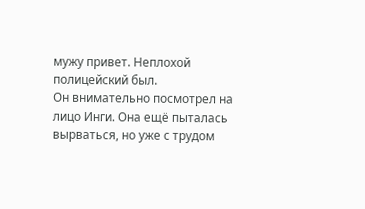мужу привет. Неплохой полицейский был.
Он внимательно посмотрел на лицо Инги. Она ещё пыталась вырваться, но уже с трудом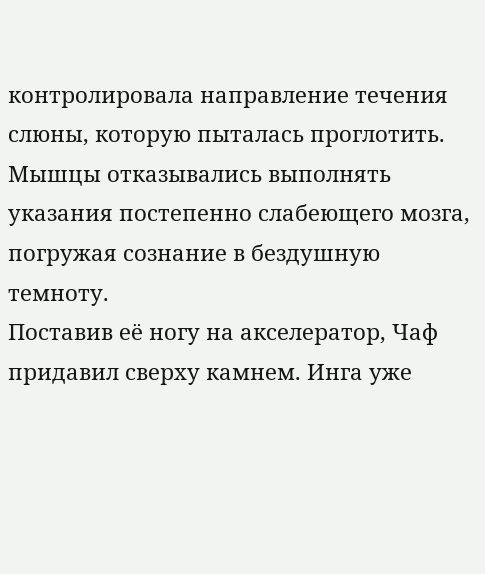контролировала направление течения слюны, которую пыталась проглотить. Мышцы отказывались выполнять указания постепенно слабеющего мозга, погружая сознание в бездушную темноту.
Поставив её ногу на акселератор, Чаф придавил сверху камнем. Инга уже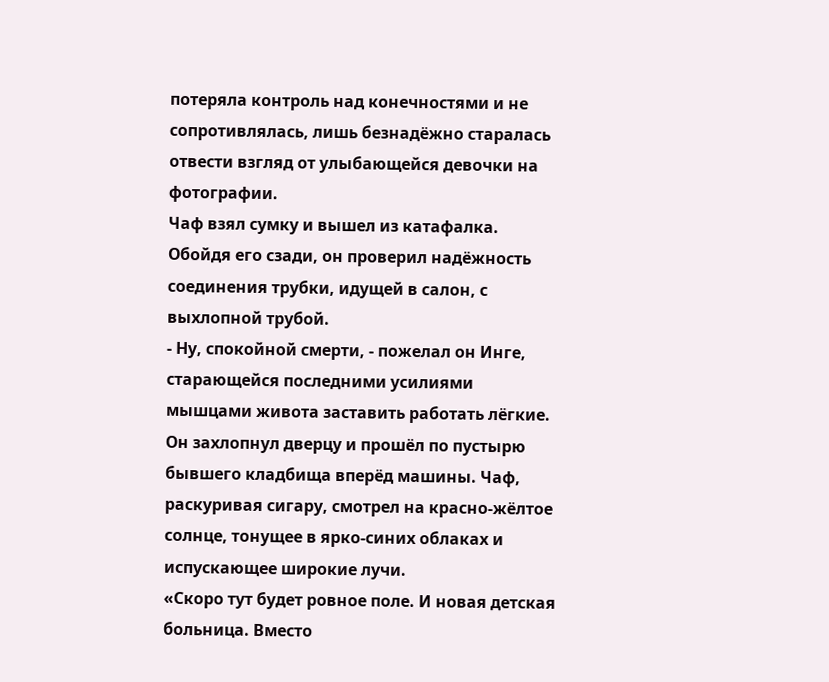потеряла контроль над конечностями и не сопротивлялась, лишь безнадёжно старалась отвести взгляд от улыбающейся девочки на фотографии.
Чаф взял сумку и вышел из катафалка. Обойдя его сзади, он проверил надёжность соединения трубки, идущей в салон, с выхлопной трубой.
- Ну, спокойной смерти, - пожелал он Инге, старающейся последними усилиями мышцами живота заставить работать лёгкие.
Он захлопнул дверцу и прошёл по пустырю бывшего кладбища вперёд машины. Чаф, раскуривая сигару, смотрел на красно-жёлтое солнце, тонущее в ярко-синих облаках и испускающее широкие лучи.
«Скоро тут будет ровное поле. И новая детская больница. Вместо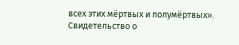всех этих мёртвых и полумёртвых».
Свидетельство о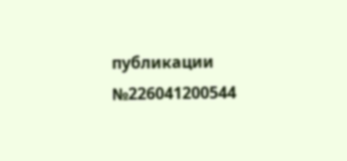публикации №226041200544